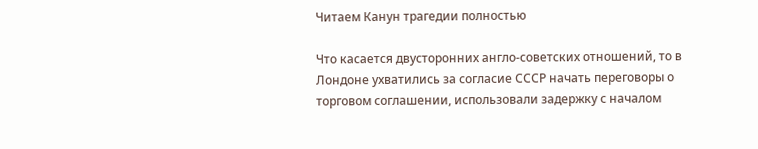Читаем Канун трагедии полностью

Что касается двусторонних англо-советских отношений, то в Лондоне ухватились за согласие СССР начать переговоры о торговом соглашении, использовали задержку с началом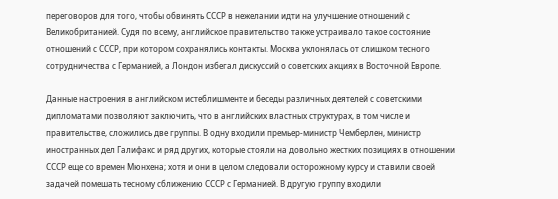переговоров для того, чтобы обвинять СССР в нежелании идти на улучшение отношений с Великобританией. Судя по всему, английское правительство также устраивало такое состояние отношений с СССР, при котором сохранялись контакты. Москва уклонялась от слишком тесного сотрудничества с Германией, а Лондон избегал дискуссий о советских акциях в Восточной Европе.

Данные настроения в английском истеблишменте и беседы различных деятелей с советскими дипломатами позволяют заключить, что в английских властных структурах, в том числе и правительстве, сложились две группы. В одну входили премьер-министр Чемберлен, министр иностранных дел Галифакс и ряд других, которые стояли на довольно жестких позициях в отношении СССР еще со времен Мюнхена; хотя и они в целом следовали осторожному курсу и ставили своей задачей помешать тесному сближению СССР с Германией. В другую группу входили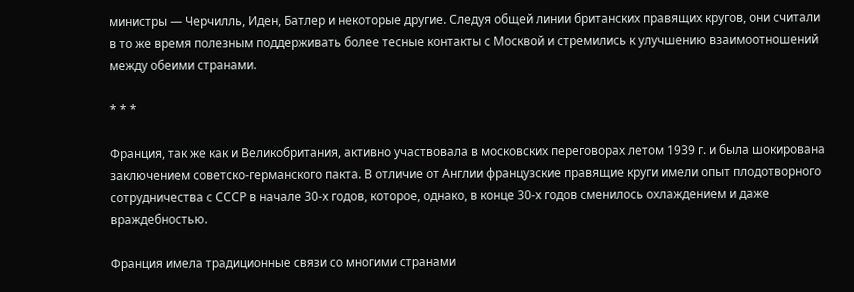министры — Черчилль, Иден, Батлер и некоторые другие. Следуя общей линии британских правящих кругов, они считали в то же время полезным поддерживать более тесные контакты с Москвой и стремились к улучшению взаимоотношений между обеими странами.

* * *

Франция, так же как и Великобритания, активно участвовала в московских переговорах летом 1939 г. и была шокирована заключением советско-германского пакта. В отличие от Англии французские правящие круги имели опыт плодотворного сотрудничества с СССР в начале 30-х годов, которое, однако, в конце 30-х годов сменилось охлаждением и даже враждебностью.

Франция имела традиционные связи со многими странами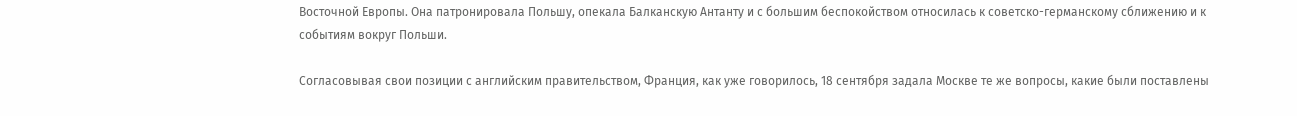Восточной Европы. Она патронировала Польшу, опекала Балканскую Антанту и с большим беспокойством относилась к советско-германскому сближению и к событиям вокруг Польши.

Согласовывая свои позиции с английским правительством, Франция, как уже говорилось, 18 сентября задала Москве те же вопросы, какие были поставлены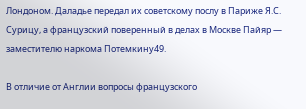Лондоном. Даладье передал их советскому послу в Париже Я.С. Сурицу, а французский поверенный в делах в Москве Пайяр — заместителю наркома Потемкину49.

В отличие от Англии вопросы французского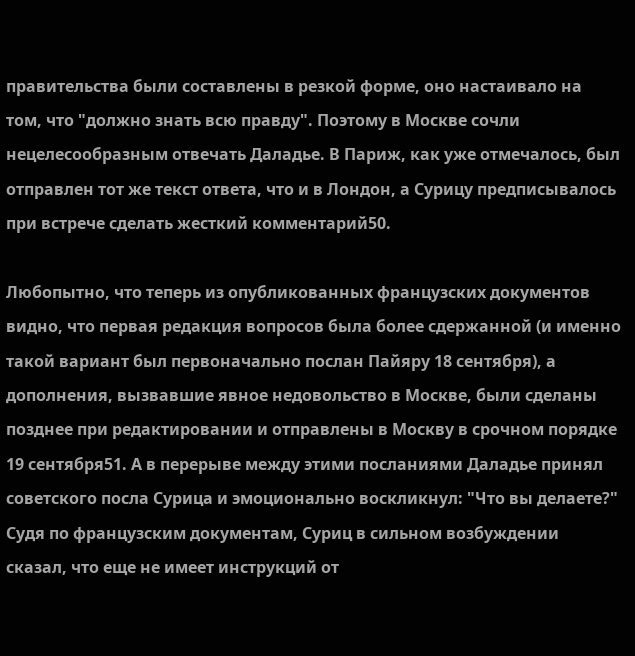правительства были составлены в резкой форме, оно настаивало на том, что "должно знать всю правду". Поэтому в Москве сочли нецелесообразным отвечать Даладье. В Париж, как уже отмечалось, был отправлен тот же текст ответа, что и в Лондон, а Сурицу предписывалось при встрече сделать жесткий комментарий50.

Любопытно, что теперь из опубликованных французских документов видно, что первая редакция вопросов была более сдержанной (и именно такой вариант был первоначально послан Пайяру 18 сентября), а дополнения, вызвавшие явное недовольство в Москве, были сделаны позднее при редактировании и отправлены в Москву в срочном порядке 19 сентября51. А в перерыве между этими посланиями Даладье принял советского посла Сурица и эмоционально воскликнул: "Что вы делаете?" Судя по французским документам, Суриц в сильном возбуждении сказал, что еще не имеет инструкций от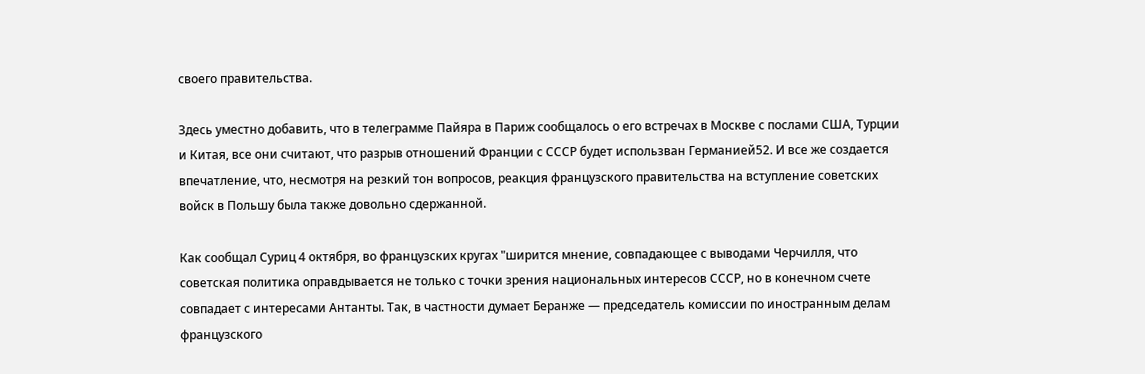своего правительства.

Здесь уместно добавить, что в телеграмме Пайяра в Париж сообщалось о его встречах в Москве с послами США, Турции и Китая, все они считают, что разрыв отношений Франции с СССР будет использван Германией52. И все же создается впечатление, что, несмотря на резкий тон вопросов, реакция французского правительства на вступление советских войск в Польшу была также довольно сдержанной.

Как сообщал Суриц 4 октября, во французских кругах "ширится мнение, совпадающее с выводами Черчилля, что советская политика оправдывается не только с точки зрения национальных интересов СССР, но в конечном счете совпадает с интересами Антанты. Так, в частности думает Беранже — председатель комиссии по иностранным делам французского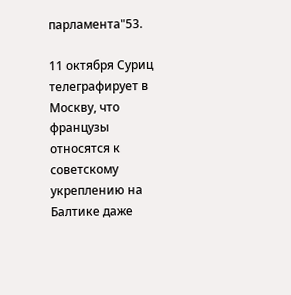парламента"53.

11 октября Суриц телеграфирует в Москву, что французы относятся к советскому укреплению на Балтике даже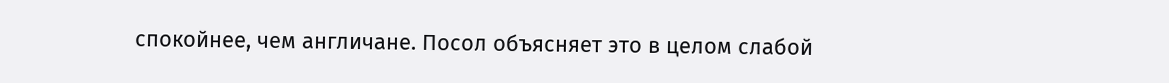спокойнее, чем англичане. Посол объясняет это в целом слабой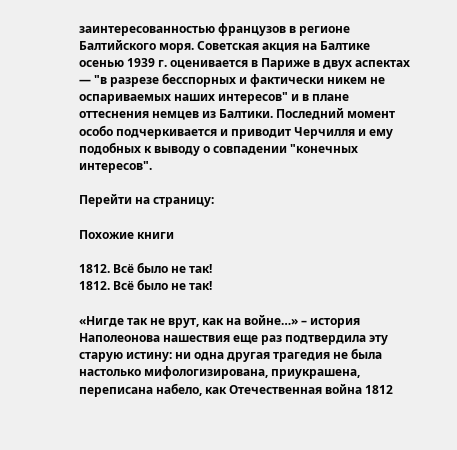заинтересованностью французов в регионе Балтийского моря. Советская акция на Балтике осенью 1939 г. оценивается в Париже в двух аспектах — "в разрезе бесспорных и фактически никем не оспариваемых наших интересов" и в плане оттеснения немцев из Балтики. Последний момент особо подчеркивается и приводит Черчилля и ему подобных к выводу о совпадении "конечных интересов".

Перейти на страницу:

Похожие книги

1812. Всё было не так!
1812. Всё было не так!

«Нигде так не врут, как на войне…» – история Наполеонова нашествия еще раз подтвердила эту старую истину: ни одна другая трагедия не была настолько мифологизирована, приукрашена, переписана набело, как Отечественная война 1812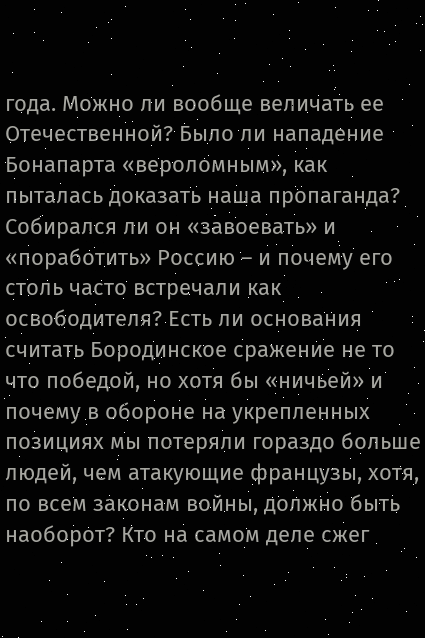года. Можно ли вообще величать ее Отечественной? Было ли нападение Бонапарта «вероломным», как пыталась доказать наша пропаганда? Собирался ли он «завоевать» и «поработить» Россию – и почему его столь часто встречали как освободителя? Есть ли основания считать Бородинское сражение не то что победой, но хотя бы «ничьей» и почему в обороне на укрепленных позициях мы потеряли гораздо больше людей, чем атакующие французы, хотя, по всем законам войны, должно быть наоборот? Кто на самом деле сжег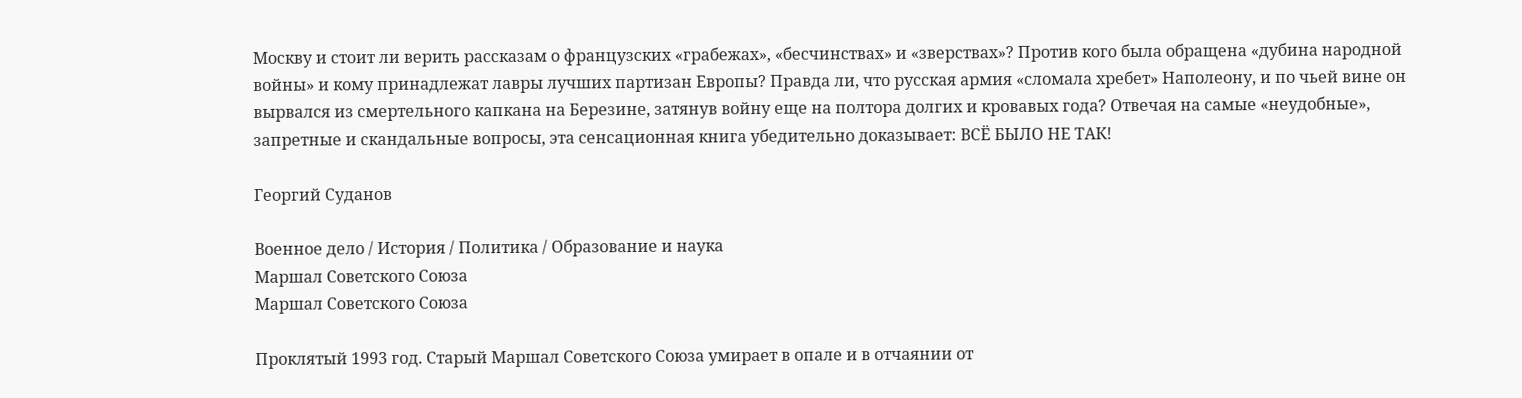Москву и стоит ли верить рассказам о французских «грабежах», «бесчинствах» и «зверствах»? Против кого была обращена «дубина народной войны» и кому принадлежат лавры лучших партизан Европы? Правда ли, что русская армия «сломала хребет» Наполеону, и по чьей вине он вырвался из смертельного капкана на Березине, затянув войну еще на полтора долгих и кровавых года? Отвечая на самые «неудобные», запретные и скандальные вопросы, эта сенсационная книга убедительно доказывает: ВСЁ БЫЛО НЕ ТАК!

Георгий Суданов

Военное дело / История / Политика / Образование и наука
Маршал Советского Союза
Маршал Советского Союза

Проклятый 1993 год. Старый Маршал Советского Союза умирает в опале и в отчаянии от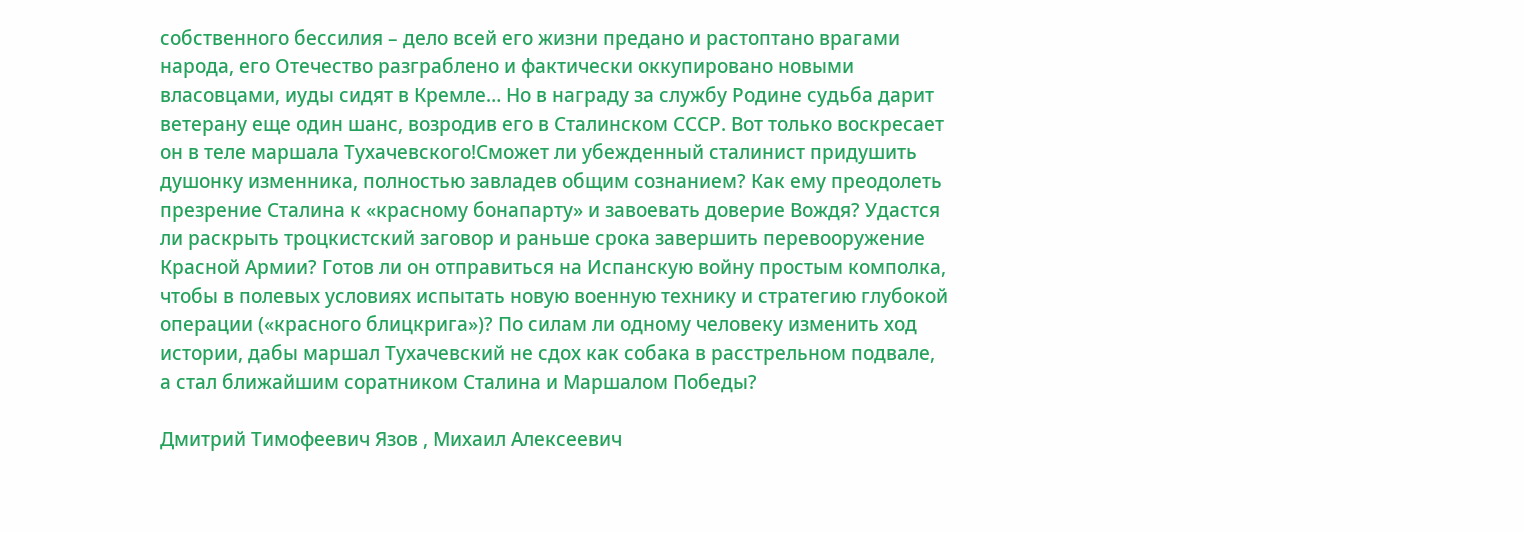собственного бессилия – дело всей его жизни предано и растоптано врагами народа, его Отечество разграблено и фактически оккупировано новыми власовцами, иуды сидят в Кремле… Но в награду за службу Родине судьба дарит ветерану еще один шанс, возродив его в Сталинском СССР. Вот только воскресает он в теле маршала Тухачевского!Сможет ли убежденный сталинист придушить душонку изменника, полностью завладев общим сознанием? Как ему преодолеть презрение Сталина к «красному бонапарту» и завоевать доверие Вождя? Удастся ли раскрыть троцкистский заговор и раньше срока завершить перевооружение Красной Армии? Готов ли он отправиться на Испанскую войну простым комполка, чтобы в полевых условиях испытать новую военную технику и стратегию глубокой операции («красного блицкрига»)? По силам ли одному человеку изменить ход истории, дабы маршал Тухачевский не сдох как собака в расстрельном подвале, а стал ближайшим соратником Сталина и Маршалом Победы?

Дмитрий Тимофеевич Язов , Михаил Алексеевич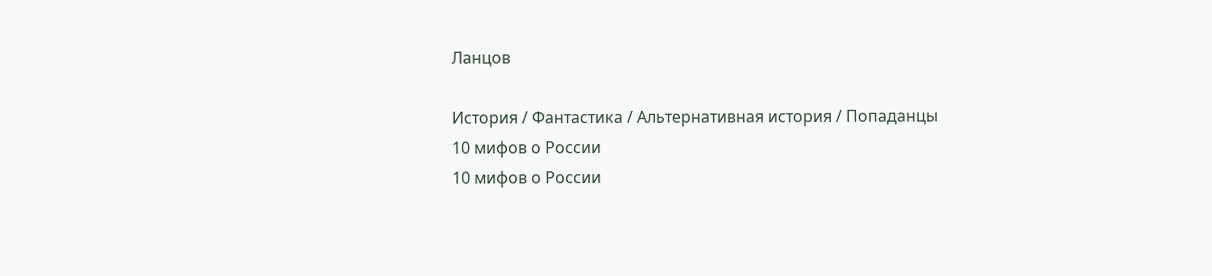Ланцов

История / Фантастика / Альтернативная история / Попаданцы
10 мифов о России
10 мифов о России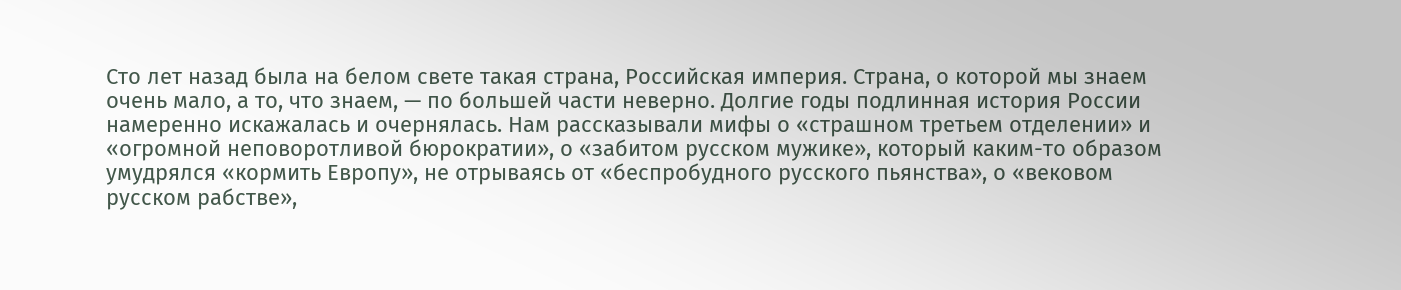Сто лет назад была на белом свете такая страна, Российская империя. Страна, о которой мы знаем очень мало, а то, что знаем, — по большей части неверно. Долгие годы подлинная история России намеренно искажалась и очернялась. Нам рассказывали мифы о «страшном третьем отделении» и «огромной неповоротливой бюрократии», о «забитом русском мужике», который каким-то образом умудрялся «кормить Европу», не отрываясь от «беспробудного русского пьянства», о «вековом русском рабстве»,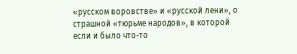«русском воровстве» и «русской лени», о страшной «тюрьме народов», в которой если и было что-то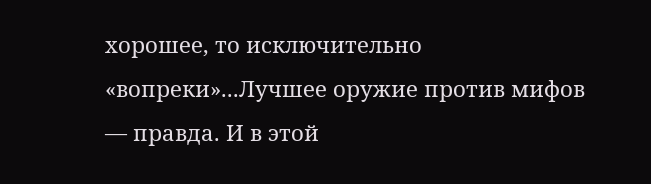хорошее, то исключительно «вопреки»...Лучшее оружие против мифов — правда. И в этой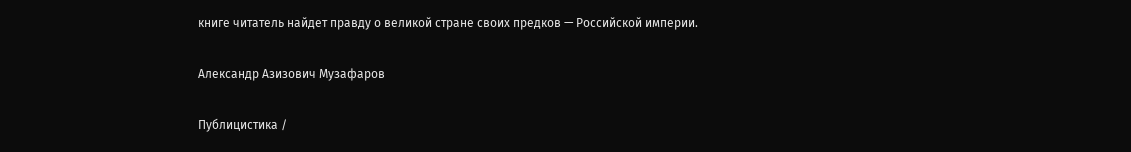книге читатель найдет правду о великой стране своих предков — Российской империи.

Александр Азизович Музафаров

Публицистика /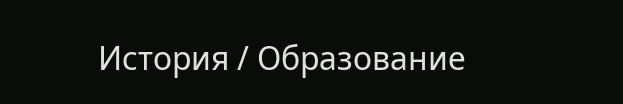История / Образование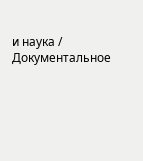и наука / Документальное